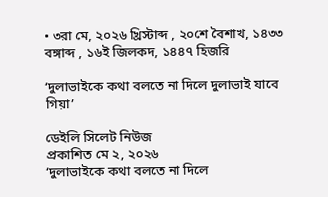• ৩রা মে, ২০২৬ খ্রিস্টাব্দ , ২০শে বৈশাখ, ১৪৩৩ বঙ্গাব্দ , ১৬ই জিলকদ, ১৪৪৭ হিজরি

‘দুলাভাইকে কথা বলতে না দিলে দুলাভাই যাবে গিয়া’

ডেইলি সিলেট নিউজ
প্রকাশিত মে ২, ২০২৬
‘দুলাভাইকে কথা বলতে না দিলে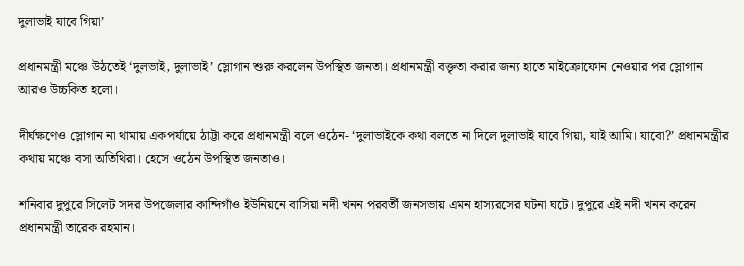দুলাভাই যাবে গিয়া’

প্রধানমন্ত্রী মঞ্চে উঠতেই ‘দুলভাই, দুলাভাই’ স্লোগান শুরু করলেন উপস্থিত জনতা। প্রধানমন্ত্রী বক্তৃতা করার জন্য হাতে মাইক্রোফোন নেওয়ার পর স্লোগান আরও উচ্চকিত হলো।

দীর্ঘক্ষণেও স্লোগান না থামায় একপর্যায়ে ঠাট্টা করে প্রধানমন্ত্রী বলে ওঠেন- ‘দুলাভাইকে কথা বলতে না দিলে দুলাভাই যাবে গিয়া, যাই আমি। যাবো?’ প্রধানমন্ত্রীর কথায় মঞ্চে বসা অতিথিরা। হেসে ওঠেন উপস্থিত জনতাও।

শনিবার দুপুরে সিলেট সদর উপজেলার কান্দিগাঁও ইউনিয়নে বাসিয়া নদী খনন পরবর্তী জনসভায় এমন হাস্যরসের ঘটনা ঘটে। দুপুরে এই নদী খনন করেন প্রধানমন্ত্রী তারেক রহমান।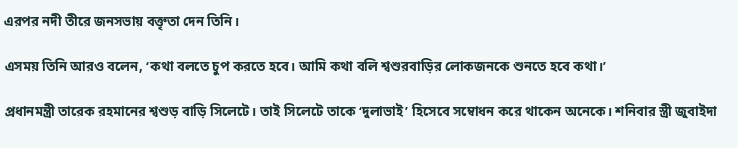এরপর নদী তীরে জনসভায় বক্তৃতা দেন তিনি।

এসময় তিনি আরও বলেন, ‘কথা বলতে চুপ করতে হবে। আমি কথা বলি শ্বশুরবাড়ির লোকজনকে শুনতে হবে কথা।’

প্রধানমন্ত্রী তারেক রহমানের শ্বশুড় বাড়ি সিলেটে। তাই সিলেটে তাকে ‘দুলাভাই’ হিসেবে সম্বোধন করে থাকেন অনেকে। শনিবার স্ত্রী জুবাইদা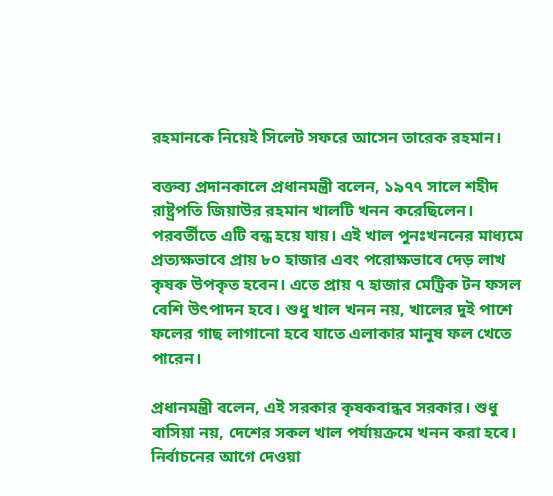রহমানকে নিয়েই সিলেট সফরে আসেন তারেক রহমান।

বক্তব্য প্রদানকালে প্রধানমন্ত্রী বলেন, ১৯৭৭ সালে শহীদ রাষ্ট্রপতি জিয়াউর রহমান খালটি খনন করেছিলেন। পরবর্তীতে এটি বন্ধ হয়ে যায়। এই খাল পুনঃখননের মাধ্যমে প্রত্যক্ষভাবে প্রায় ৮০ হাজার এবং পরোক্ষভাবে দেড় লাখ কৃষক উপকৃত হবেন। এতে প্রায় ৭ হাজার মেট্রিক টন ফসল বেশি উৎপাদন হবে। শুধু খাল খনন নয়, খালের দুই পাশে ফলের গাছ লাগানো হবে যাতে এলাকার মানুষ ফল খেতে পারেন।

প্রধানমন্ত্রী বলেন, এই সরকার কৃষকবান্ধব সরকার। শুধু বাসিয়া নয়, দেশের সকল খাল পর্যায়ক্রমে খনন করা হবে। নির্বাচনের আগে দেওয়া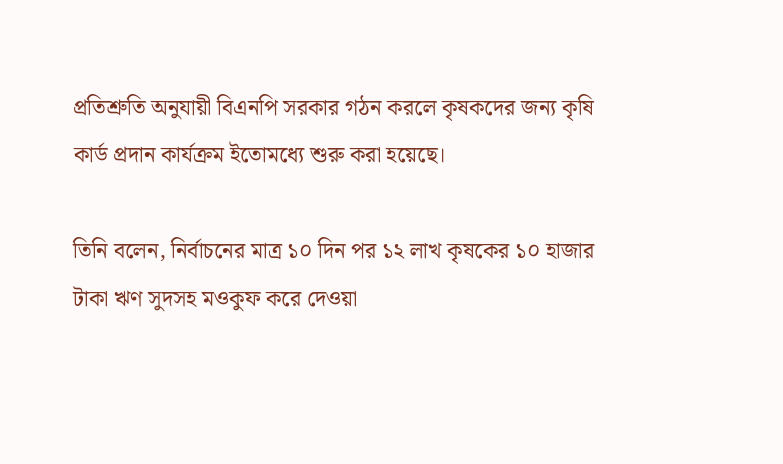প্রতিশ্রুতি অনুযায়ী বিএনপি সরকার গঠন করলে কৃষকদের জন্য কৃষি কার্ড প্রদান কার্যক্রম ইতোমধ্যে শুরু করা হয়েছে।

তিনি বলেন, নির্বাচনের মাত্র ১০ দিন পর ১২ লাখ কৃষকের ১০ হাজার টাকা ঋণ সুদসহ মওকুফ করে দেওয়া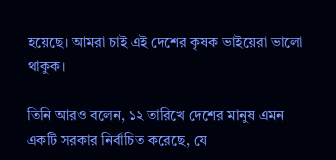হয়েছে। আমরা চাই এই দেশের কৃষক ভাইয়েরা ভালো থাকুক।

তিনি আরও বলেন, ১২ তারিখে দেশের মানুষ এমন একটি সরকার নির্বাচিত করেছে, যে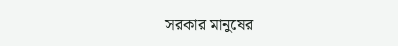সরকার মানুষের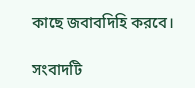কাছে জবাবদিহি করবে।

সংবাদটি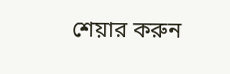শেয়ার করুন